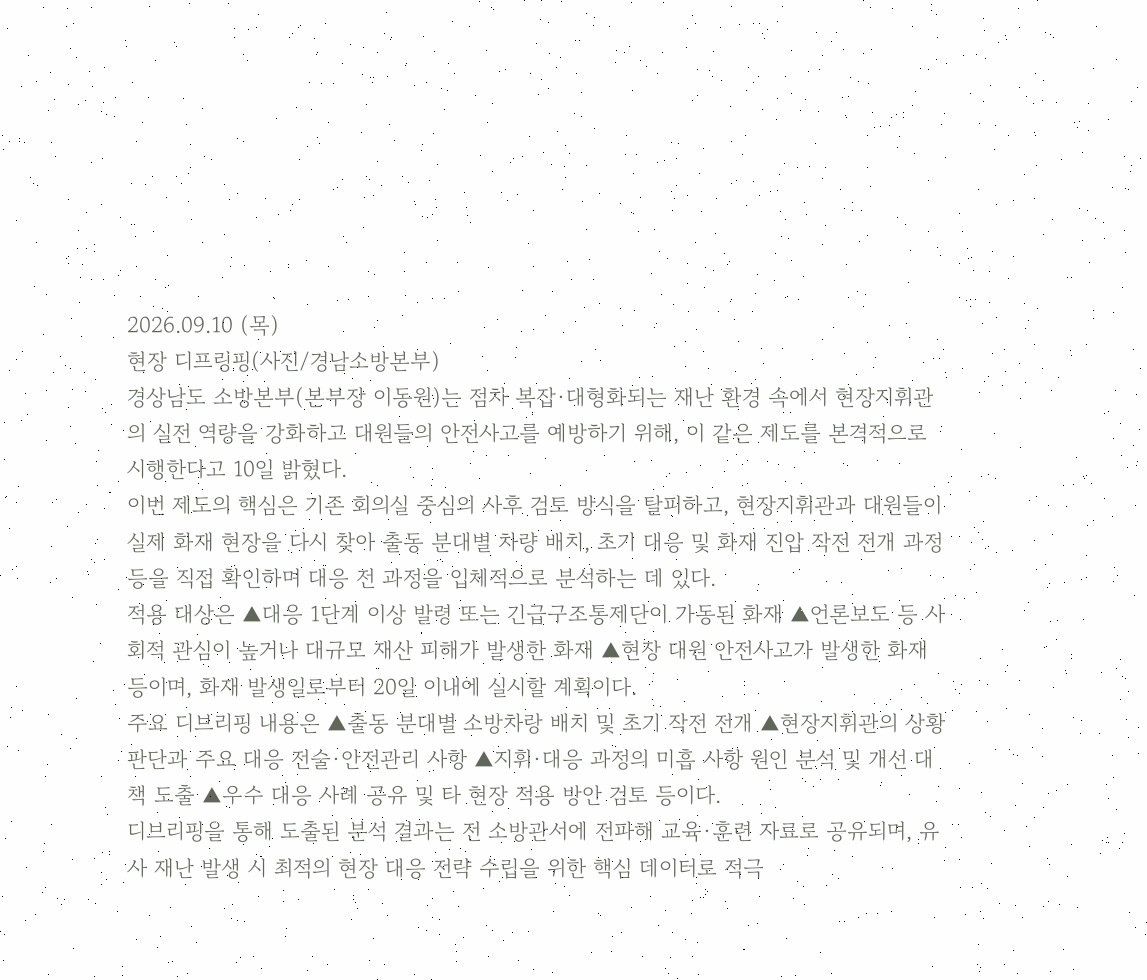2026.09.10 (목)
현장 디프링핑(사진/경남소방본부)
경상남도 소방본부(본부장 이동원)는 점차 복잡·대형화되는 재난 환경 속에서 현장지휘관의 실전 역량을 강화하고 대원들의 안전사고를 예방하기 위해, 이 같은 제도를 본격적으로 시행한다고 10일 밝혔다.
이번 제도의 핵심은 기존 회의실 중심의 사후 검토 방식을 탈피하고, 현장지휘관과 대원들이 실제 화재 현장을 다시 찾아 출동 분대별 차량 배치, 초기 대응 및 화재 진압 작전 전개 과정 등을 직접 확인하며 대응 전 과정을 입체적으로 분석하는 데 있다.
적용 대상은 ▲대응 1단계 이상 발령 또는 긴급구조통제단이 가동된 화재 ▲언론보도 등 사회적 관심이 높거나 대규모 재산 피해가 발생한 화재 ▲현장 대원 안전사고가 발생한 화재 등이며, 화재 발생일로부터 20일 이내에 실시할 계획이다.
주요 디브리핑 내용은 ▲출동 분대별 소방차랑 배치 및 초기 작전 전개 ▲현장지휘관의 상황 판단과 주요 대응 전술·안전관리 사항 ▲지휘·대응 과정의 미흡 사항 원인 분석 및 개선 대책 도출 ▲우수 대응 사례 공유 및 타 현장 적용 방안 검토 등이다.
디브리핑을 통해 도출된 분석 결과는 전 소방관서에 전파해 교육·훈련 자료로 공유되며, 유사 재난 발생 시 최적의 현장 대응 전략 수립을 위한 핵심 데이터로 적극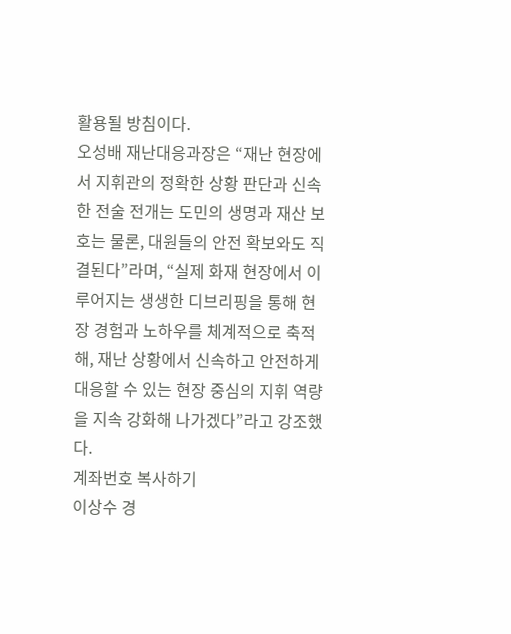활용될 방침이다.
오성배 재난대응과장은 “재난 현장에서 지휘관의 정확한 상황 판단과 신속한 전술 전개는 도민의 생명과 재산 보호는 물론, 대원들의 안전 확보와도 직결된다”라며, “실제 화재 현장에서 이루어지는 생생한 디브리핑을 통해 현장 경험과 노하우를 체계적으로 축적해, 재난 상황에서 신속하고 안전하게 대응할 수 있는 현장 중심의 지휘 역량을 지속 강화해 나가겠다”라고 강조했다.
계좌번호 복사하기
이상수 경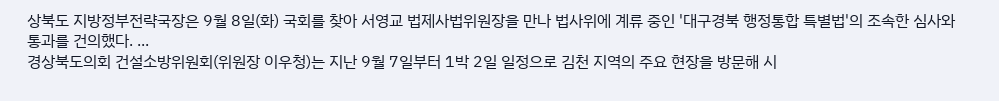상북도 지방정부전략국장은 9월 8일(화) 국회를 찾아 서영교 법제사법위원장을 만나 법사위에 계류 중인 '대구경북 행정통합 특별법'의 조속한 심사와 통과를 건의했다. ...
경상북도의회 건설소방위원회(위원장 이우청)는 지난 9월 7일부터 1박 2일 일정으로 김천 지역의 주요 현장을 방문해 시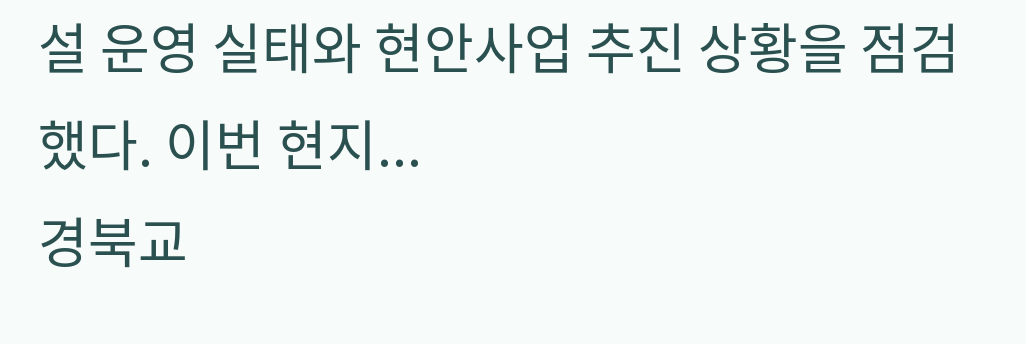설 운영 실태와 현안사업 추진 상황을 점검했다. 이번 현지...
경북교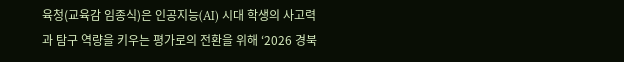육청(교육감 임종식)은 인공지능(AI) 시대 학생의 사고력과 탐구 역량을 키우는 평가로의 전환을 위해 ‘2026 경북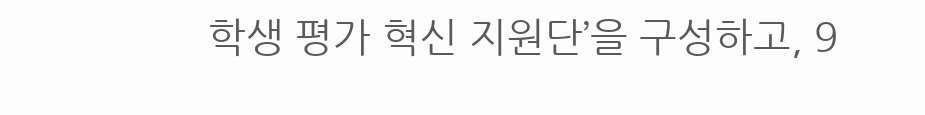학생 평가 혁신 지원단’을 구성하고, 9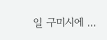일 구미시에 ...